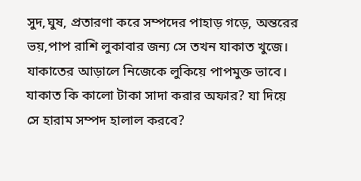সুদ,ঘুষ, প্রতারণা করে সম্পদের পাহাড় গড়ে, অন্তরের ভয়,পাপ রাশি লুকাবার জন্য সে তখন যাকাত খুজে। যাকাতের আড়ালে নিজেকে লুকিয়ে পাপমুক্ত ভাবে।
যাকাত কি কালো টাকা সাদা করার অফার? যা দিয়ে সে হারাম সম্পদ হালাল করবে?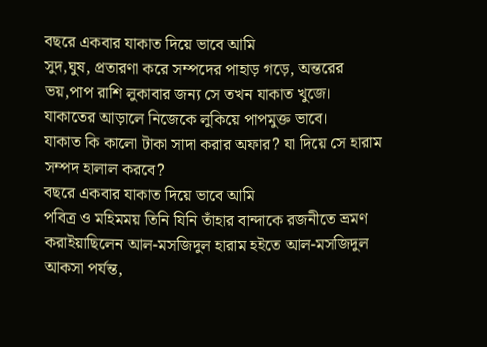বছরে একবার যাকাত দিয়ে ভাবে আমি
সুদ,ঘুষ, প্রতারণা করে সম্পদের পাহাড় গড়ে, অন্তরের ভয়,পাপ রাশি লুকাবার জন্য সে তখন যাকাত খুজে। যাকাতের আড়ালে নিজেকে লুকিয়ে পাপমুক্ত ভাবে।
যাকাত কি কালো টাকা সাদা করার অফার? যা দিয়ে সে হারাম সম্পদ হালাল করবে?
বছরে একবার যাকাত দিয়ে ভাবে আমি
পবিত্র ও মহিমময় তিনি যিনি তাঁহার বান্দাকে রজনীতে ভ্রমণ করাইয়াছিলেন আল-মসজিদুল হারাম হইতে আল-মসজিদুল আকসা পর্যন্ত,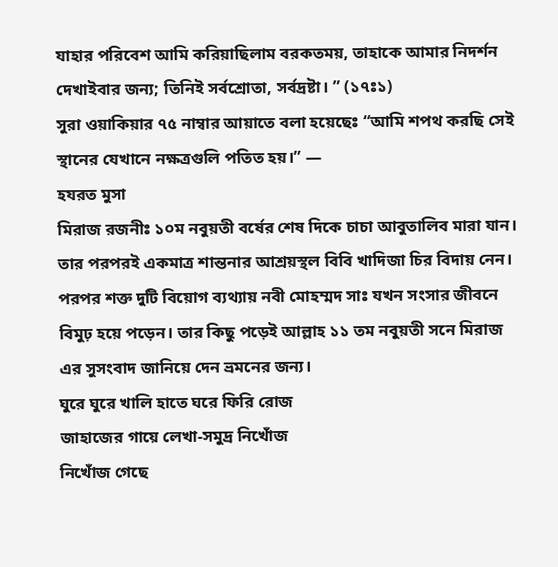যাহার পরিবেশ আমি করিয়াছিলাম বরকতময়, তাহাকে আমার নিদর্শন দেখাইবার জন্য; তিনিই সর্বশ্রোতা, সর্বদ্রষ্টা। ” (১৭ঃ১)
সুরা ওয়াকিয়ার ৭৫ নাম্বার আয়াতে বলা হয়েছেঃ “আমি শপথ করছি সেই স্থানের যেখানে নক্ষত্রগুলি পতিত হয়।” —
হযরত মুসা
মিরাজ রজনীঃ ১০ম নবুয়তী বর্ষের শেষ দিকে চাচা আবুতালিব মারা যান। তার পরপরই একমাত্র শান্তনার আশ্রয়স্থল বিবি খাদিজা চির বিদায় নেন। পরপর শক্ত দুটি বিয়োগ ব্যথ্যায় নবী মোহম্মদ সাঃ যখন সংসার জীবনে বিমুঢ় হয়ে পড়েন। তার কিছু পড়েই আল্লাহ ১১ তম নবুয়তী সনে মিরাজ এর সুসংবাদ জানিয়ে দেন ভ্রমনের জন্য।
ঘুরে ঘুরে খালি হাতে ঘরে ফিরি রোজ
জাহাজের গায়ে লেখা-সমুদ্র নিখোঁজ
নিখোঁজ গেছে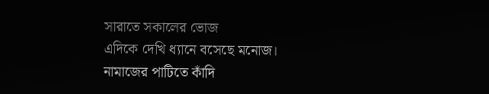সারাতে সকালের ভোজ
এদিকে দেখি ধ্যানে বসেছে মনোজ।
নামাজের পাটিতে কাঁদি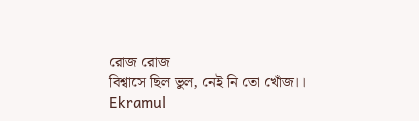রোজ রোজ
বিশ্বাসে ছিল ভুল, নেই নি তো খোঁজ।।
Ekramul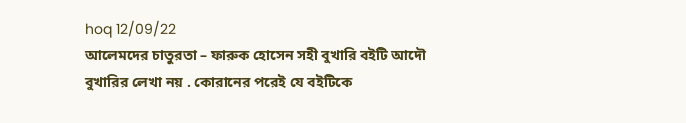hoq 12/09/22
আলেমদের চাতুরতা – ফারুক হোসেন সহী বুখারি বইটি আদৌ বুখারির লেখা নয় . কোরানের পরেই যে বইটিকে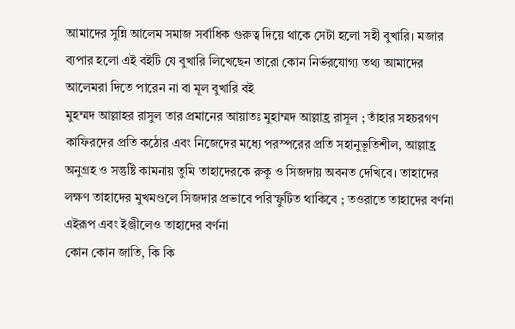আমাদের সুন্নি আলেম সমাজ সর্বাধিক গুরুত্ব দিয়ে থাকে সেটা হলো সহী বুখারি। মজার ব্যপার হলো এই বইটি যে বুখারি লিখেছেন তারো কোন নির্ভরযোগ্য তথ্য আমাদের আলেমরা দিতে পারেন না বা মূল বুখারি বই
মুহম্মদ আল্লাহর রাসুল তার প্রমানের আয়াতঃ মুহাম্মদ আল্লাহ্র রাসূল ; তাঁহার সহচরগণ কাফিরদের প্রতি কঠোর এবং নিজেদের মধ্যে পরস্পরের প্রতি সহানুভূতিশীল, আল্লাহ্র অনুগ্রহ ও সন্তুষ্টি কামনায় তুমি তাহাদেরকে রুকূ ও সিজদায় অবনত দেখিবে। তাহাদের লক্ষণ তাহাদের মুখমণ্ডলে সিজদার প্রভাবে পরিস্ফুটিত থাকিবে ; তওরাতে তাহাদের বর্ণনা এইরূপ এবং ইঞ্জীলেও তাহাদের বর্ণনা
কোন কোন জাতি, কি কি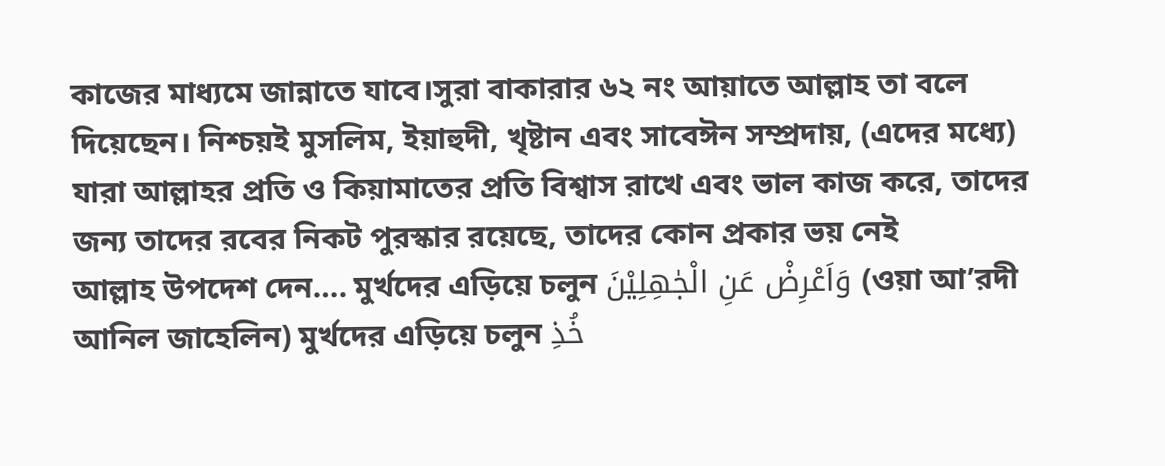কাজের মাধ্যমে জান্নাতে যাবে।সুরা বাকারার ৬২ নং আয়াতে আল্লাহ তা বলে দিয়েছেন। নিশ্চয়ই মুসলিম, ইয়াহুদী, খৃষ্টান এবং সাবেঈন সম্প্রদায়, (এদের মধ্যে) যারা আল্লাহর প্রতি ও কিয়ামাতের প্রতি বিশ্বাস রাখে এবং ভাল কাজ করে, তাদের জন্য তাদের রবের নিকট পুরস্কার রয়েছে, তাদের কোন প্রকার ভয় নেই
আল্লাহ উপদেশ দেন…. মুর্খদের এড়িয়ে চলুন وَاَعْرِضْ عَنِ الْجٰهِلِيْنَ (ওয়া আ’রদী আনিল জাহেলিন) মুর্খদের এড়িয়ে চলুন خُذِ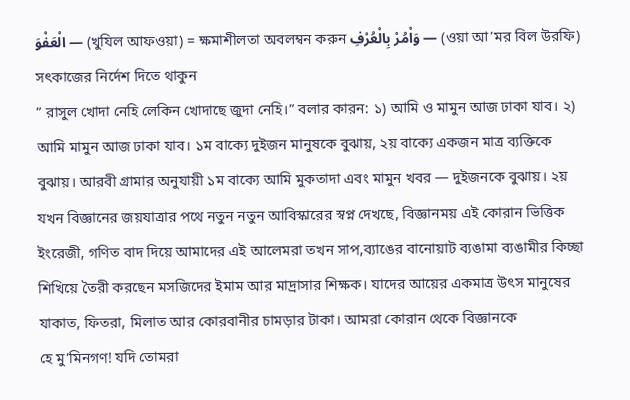الْعَفْوَ — (খুযিল আফওয়া) = ক্ষমাশীলতা অবলম্বন করুন وَاْمُرْ بِالْعُرْفِ — (ওয়া আ’মর বিল উরফি) সৎকাজের নির্দেশ দিতে থাকুন
” রাসুল খোদা নেহি লেকিন খোদাছে জুদা নেহি।” বলার কারন: ১) আমি ও মামুন আজ ঢাকা যাব। ২) আমি মামুন আজ ঢাকা যাব। ১ম বাক্যে দুইজন মানুষকে বুঝায়, ২য় বাক্যে একজন মাত্র ব্যক্তিকে বুঝায়। আরবী গ্রামার অনুযায়ী ১ম বাক্যে আমি মুকতাদা এবং মামুন খবর — দুইজনকে বুঝায়। ২য়
যখন বিজ্ঞানের জয়যাত্রার পথে নতুন নতুন আবিস্কারের স্বপ্ন দেখছে, বিজ্ঞানময় এই কোরান ভিত্তিক ইংরেজী, গণিত বাদ দিয়ে আমাদের এই আলেমরা তখন সাপ,ব্যাঙের বানোয়াট ব্যঙামা ব্যঙামীর কিচ্ছা শিখিয়ে তৈরী করছেন মসজিদের ইমাম আর মাদ্রাসার শিক্ষক। যাদের আয়ের একমাত্র উৎস মানুষের যাকাত, ফিতরা, মিলাত আর কোরবানীর চামড়ার টাকা। আমরা কোরান থেকে বিজ্ঞানকে
হে মু’মিনগণ! যদি তোমরা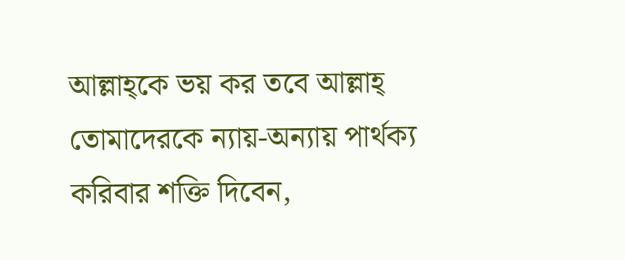আল্লাহ্কে ভয় কর তবে আল্লাহ্ তোমাদেরকে ন্যায়-অন্যায় পার্থক্য করিবার শক্তি দিবেন,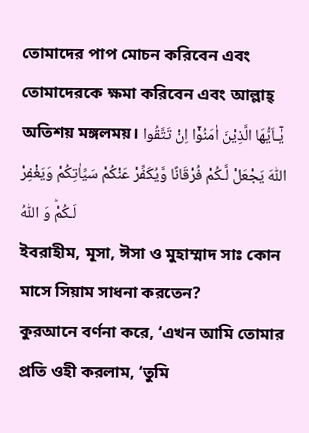তোমাদের পাপ মোচন করিবেন এবং তোমাদেরকে ক্ষমা করিবেন এবং আল্লাহ্ অতিশয় মঙ্গলময়। يٰۤـاَيُّهَا الَّذِيْنَ اٰمَنُوْۤا اِنْ تَتَّقُوا اللّٰهَ يَجْعَلْ لَّـكُمْ فُرْقَانًا وَّيُكَفِّرْ عَنْكُمْ سَيِّاٰتِكُمْ وَيَغْفِرْ لَـكُمْؕ وَ اللّٰهُ
ইবরাহীম, মূসা, ঈসা ও মুহাম্মাদ সাঃ কোন মাসে সিয়াম সাধনা করতেন?
কুরআনে বর্ণনা করে, ‘এখন আমি তোমার প্রতি ওহী করলাম, ‘তুমি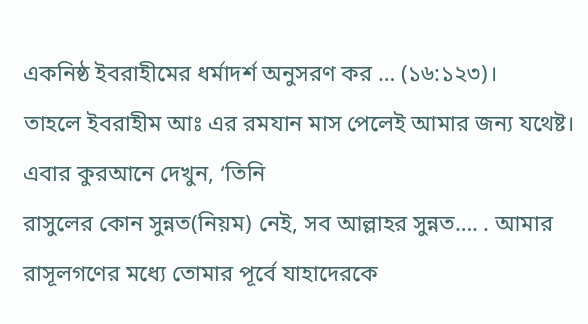একনিষ্ঠ ইবরাহীমের ধর্মাদর্শ অনুসরণ কর … (১৬:১২৩)।
তাহলে ইবরাহীম আঃ এর রমযান মাস পেলেই আমার জন্য যথেষ্ট।
এবার কুরআনে দেখুন, ‘তিনি
রাসুলের কোন সুন্নত(নিয়ম) নেই, সব আল্লাহর সুন্নত…. . আমার রাসূলগণের মধ্যে তোমার পূর্বে যাহাদেরকে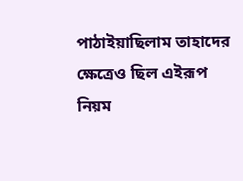পাঠাইয়াছিলাম তাহাদের ক্ষেত্রেও ছিল এইরূপ নিয়ম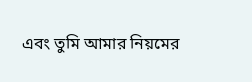এবং তুমি আমার নিয়মের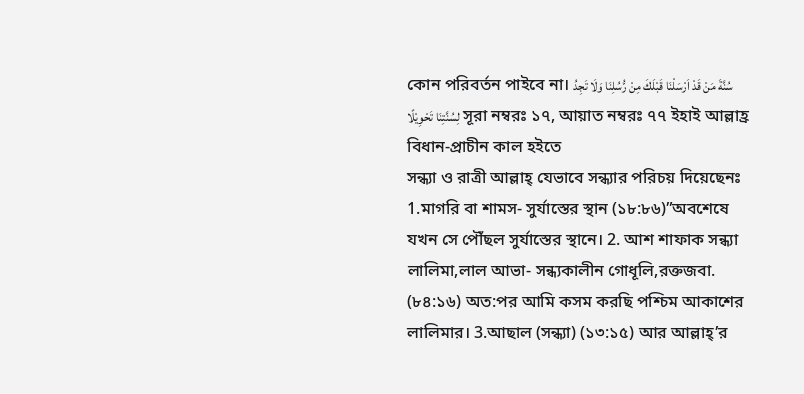কোন পরিবর্তন পাইবে না। سُنَّةَ مَنْ قَدْ اَرْسَلْنَا قَبْلَكَ مِنْ رُّسُلِنَا وَلَا تَجِدُ لِسُنَّتِنَا تَحْوِيْلًا সূরা নম্বরঃ ১৭, আয়াত নম্বরঃ ৭৭ ইহাই আল্লাহ্র বিধান-প্রাচীন কাল হইতে
সন্ধ্যা ও রাত্রী আল্লাহ্ যেভাবে সন্ধ্যার পরিচয় দিয়েছেনঃ 1.মাগরি বা শামস- সুর্যাস্তের স্থান (১৮:৮৬)”অবশেষে যখন সে পৌঁছল সুর্যাস্তের স্থানে। 2. আশ শাফাক সন্ধ্যা লালিমা,লাল আভা- সন্ধ্যকালীন গোধূলি,রক্তজবা. (৮৪:১৬) অত:পর আমি কসম করছি পশ্চিম আকাশের লালিমার। 3.আছাল (সন্ধ্যা) (১৩:১৫) আর আল্লাহ্’র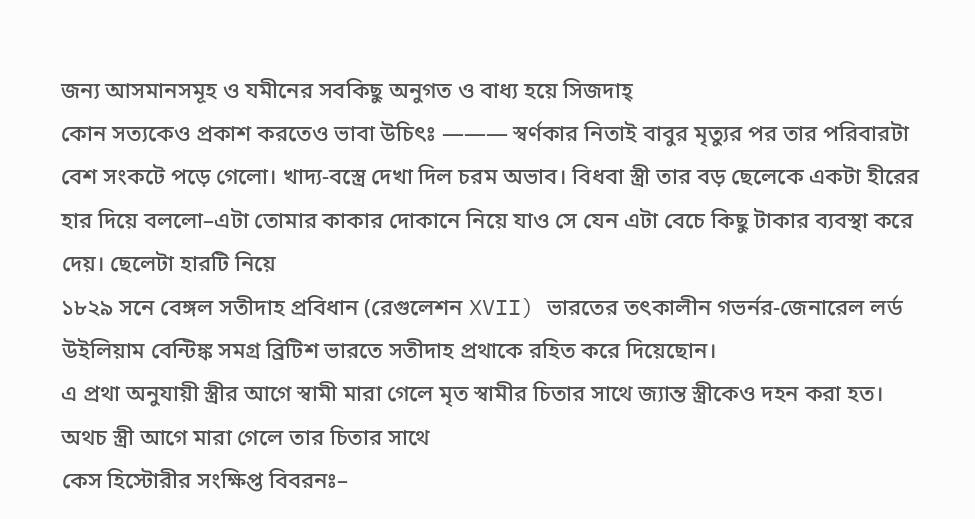জন্য আসমানসমূহ ও যমীনের সবকিছু অনুগত ও বাধ্য হয়ে সিজদাহ্
কোন সত্যকেও প্রকাশ করতেও ভাবা উচিৎঃ ——— স্বর্ণকার নিতাই বাবুর মৃত্যুর পর তার পরিবারটা বেশ সংকটে পড়ে গেলো। খাদ্য-বস্ত্রে দেখা দিল চরম অভাব। বিধবা স্ত্রী তার বড় ছেলেকে একটা হীরের হার দিয়ে বললো–এটা তোমার কাকার দোকানে নিয়ে যাও সে যেন এটা বেচে কিছু টাকার ব্যবস্থা করে দেয়। ছেলেটা হারটি নিয়ে
১৮২৯ সনে বেঙ্গল সতীদাহ প্রবিধান (রেগুলেশন XVII) ভারতের তৎকালীন গভর্নর-জেনারেল লর্ড উইলিয়াম বেন্টিঙ্ক সমগ্র ব্রিটিশ ভারতে সতীদাহ প্রথাকে রহিত করে দিয়েছোন।
এ প্রথা অনুযায়ী স্ত্রীর আগে স্বামী মারা গেলে মৃত স্বামীর চিতার সাথে জ্যান্ত স্ত্রীকেও দহন করা হত। অথচ স্ত্রী আগে মারা গেলে তার চিতার সাথে
কেস হিস্টোরীর সংক্ষিপ্ত বিবরনঃ–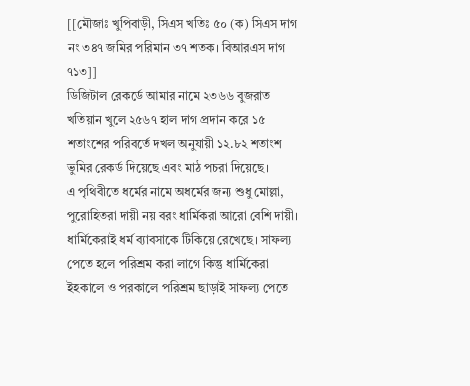[[মৌজাঃ খুপিবাড়ী, সিএস খতিঃ ৫০ (ক) সিএস দাগ নং ৩৪৭ জমির পরিমান ৩৭ শতক। বিআরএস দাগ ৭১৩]]
ডিজিটাল রেকর্ডে আমার নামে ২৩৬৬ বুজরাত খতিয়ান খুলে ২৫৬৭ হাল দাগ প্রদান করে ১৫ শতাংশের পরিবর্তে দখল অনুযায়ী ১২.৮২ শতাংশ ভুমির রেকর্ড দিয়েছে এবং মাঠ পচরা দিয়েছে।
এ পৃথিবীতে ধর্মের নামে অধর্মের জন্য শুধু মোল্লা, পুরোহিতরা দায়ী নয় বরং ধার্মিকরা আরো বেশি দায়ী। ধার্মিকেরাই ধর্ম ব্যাবসাকে টিকিয়ে রেখেছে। সাফল্য পেতে হলে পরিশ্রম করা লাগে কিন্তু ধার্মিকেরা ইহকালে ও পরকালে পরিশ্রম ছাড়াই সাফল্য পেতে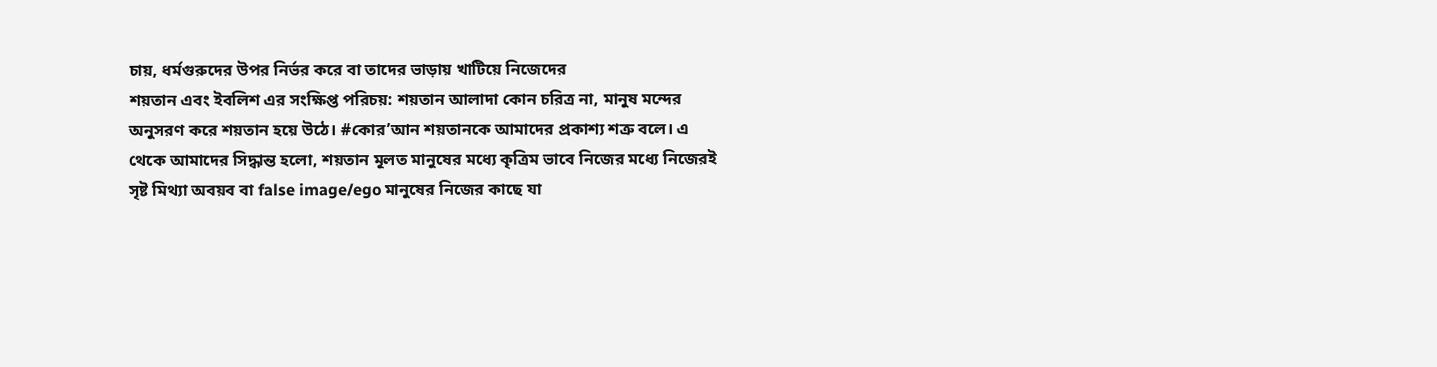চায়, ধর্মগুরুদের উপর নির্ভর করে বা তাদের ভাড়ায় খাটিয়ে নিজেদের
শয়তান এবং ইবলিশ এর সংক্ষিপ্ত পরিচয়: শয়তান আলাদা কোন চরিত্র না, মানুষ মন্দের অনুসরণ করে শয়তান হয়ে উঠে। #কোর’আন শয়তানকে আমাদের প্রকাশ্য শত্রু বলে। এ থেকে আমাদের সিদ্ধান্ত হলো, শয়তান মূলত মানুষের মধ্যে কৃত্রিম ভাবে নিজের মধ্যে নিজেরই সৃষ্ট মিথ্যা অবয়ব বা false image/ego মানুষের নিজের কাছে যা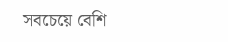সবচেয়ে বেশি